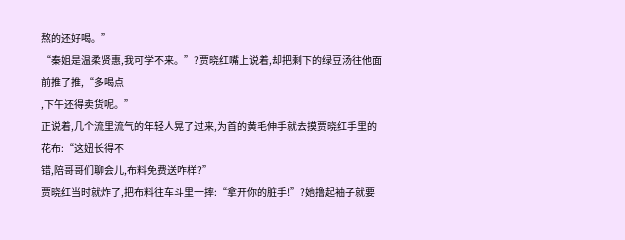熬的还好喝。”
“秦姐是温柔贤惠,我可学不来。”?贾晓红嘴上说着,却把剩下的绿豆汤往他面前推了推,“多喝点
,下午还得卖货呢。”
正说着,几个流里流气的年轻人晃了过来,为首的黄毛伸手就去摸贾晓红手里的花布:“这妞长得不
错,陪哥哥们聊会儿,布料免费送咋样?”
贾晓红当时就炸了,把布料往车斗里一摔:“拿开你的脏手!”?她撸起袖子就要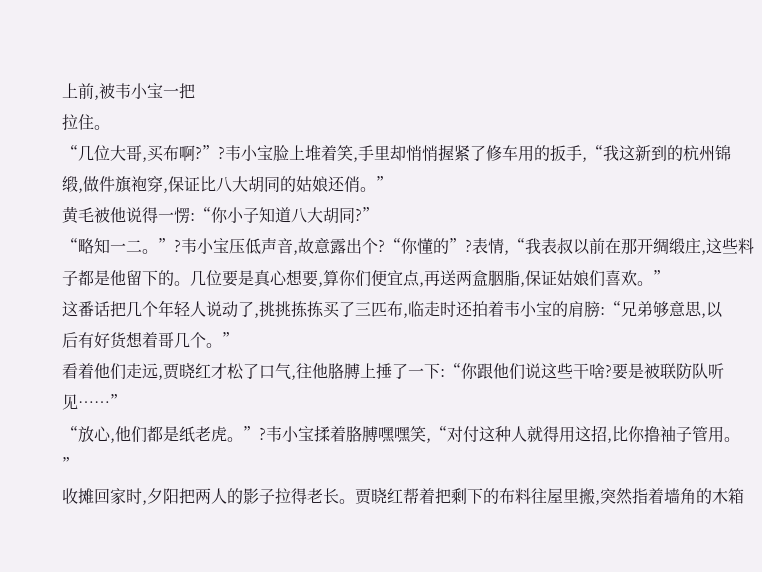上前,被韦小宝一把
拉住。
“几位大哥,买布啊?”?韦小宝脸上堆着笑,手里却悄悄握紧了修车用的扳手,“我这新到的杭州锦
缎,做件旗袍穿,保证比八大胡同的姑娘还俏。”
黄毛被他说得一愣:“你小子知道八大胡同?”
“略知一二。”?韦小宝压低声音,故意露出个?“你懂的”?表情,“我表叔以前在那开绸缎庄,这些料
子都是他留下的。几位要是真心想要,算你们便宜点,再送两盒胭脂,保证姑娘们喜欢。”
这番话把几个年轻人说动了,挑挑拣拣买了三匹布,临走时还拍着韦小宝的肩膀:“兄弟够意思,以
后有好货想着哥几个。”
看着他们走远,贾晓红才松了口气,往他胳膊上捶了一下:“你跟他们说这些干啥?要是被联防队听
见……”
“放心,他们都是纸老虎。”?韦小宝揉着胳膊嘿嘿笑,“对付这种人就得用这招,比你撸袖子管用。
”
收摊回家时,夕阳把两人的影子拉得老长。贾晓红帮着把剩下的布料往屋里搬,突然指着墙角的木箱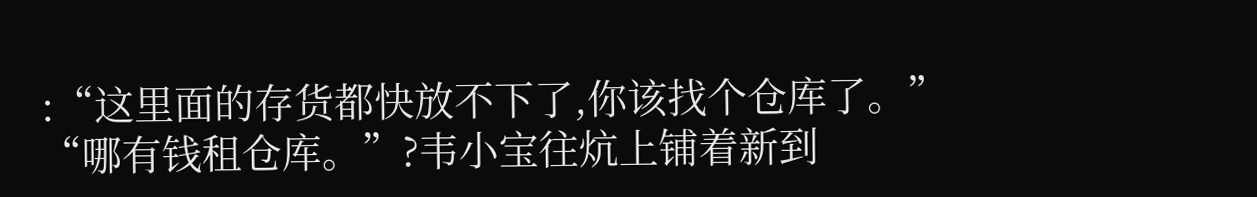:“这里面的存货都快放不下了,你该找个仓库了。”
“哪有钱租仓库。”?韦小宝往炕上铺着新到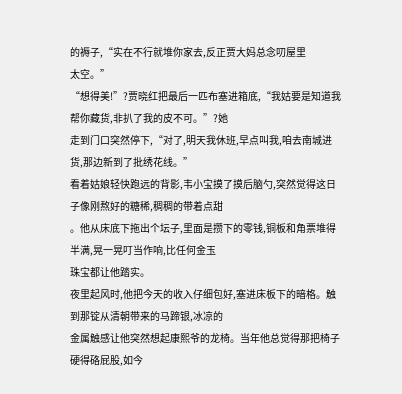的褥子,“实在不行就堆你家去,反正贾大妈总念叨屋里
太空。”
“想得美!”?贾晓红把最后一匹布塞进箱底,“我姑要是知道我帮你藏货,非扒了我的皮不可。”?她
走到门口突然停下,“对了,明天我休班,早点叫我,咱去南城进货,那边新到了批绣花线。”
看着姑娘轻快跑远的背影,韦小宝摸了摸后脑勺,突然觉得这日子像刚熬好的糖稀,稠稠的带着点甜
。他从床底下拖出个坛子,里面是攒下的零钱,铜板和角票堆得半满,晃一晃叮当作响,比任何金玉
珠宝都让他踏实。
夜里起风时,他把今天的收入仔细包好,塞进床板下的暗格。触到那锭从清朝带来的马蹄银,冰凉的
金属触感让他突然想起康熙爷的龙椅。当年他总觉得那把椅子硬得硌屁股,如今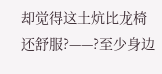却觉得这土炕比龙椅
还舒服?——?至少身边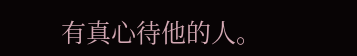有真心待他的人。